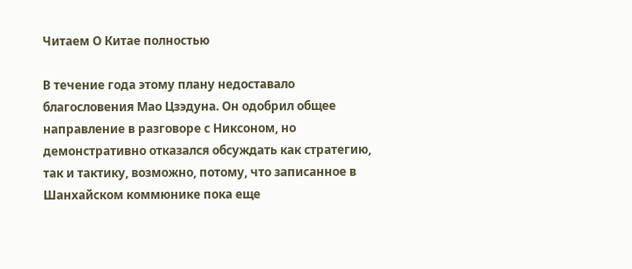Читаем О Китае полностью

В течение года этому плану недоставало благословения Мао Цзэдуна. Он одобрил общее направление в разговоре с Никсоном, но демонстративно отказался обсуждать как стратегию, так и тактику, возможно, потому, что записанное в Шанхайском коммюнике пока еще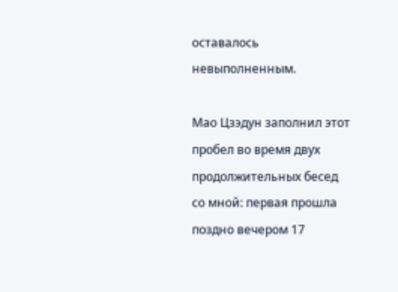оставалось невыполненным.

Мао Цзэдун заполнил этот пробел во время двух продолжительных бесед со мной: первая прошла поздно вечером 17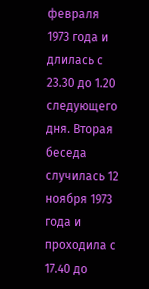февраля 1973 года и длилась с 23.30 до 1.20 следующего дня. Вторая беседа случилась 12 ноября 1973 года и проходила с 17.40 до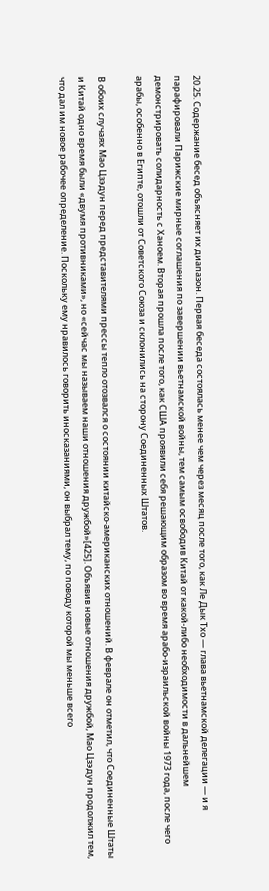20.25. Содержание бесед объясняет их диапазон. Первая беседа состоялась менее чем через месяц после того, как Ле Дык Тхо — глава вьетнамской делегации — и я парафировали Парижские мирные соглашения по завершении вьетнамской войны, тем самым освободив Китай от какой-либо необходимости в дальнейшем демонстрировать солидарность с Ханоем. Вторая прошла после того, как США проявили себя решающим образом во время арабо-израильской войны 1973 года, после чего арабы, особенно в Египте, отошли от Советского Союза и склонились на сторону Соединенных Штатов.

В обоих случаях Мао Цзэдун перед представителями прессы тепло отозвался о состоянии китайско-американских отношений. В феврале он отметил, что Соединенные Штаты и Китай одно время были «двумя противниками», но «сейчас мы называем наши отношения дружбой»[425]. Объявив новые отношения дружбой, Мао Цзэдун продолжил тем, что дал им новое рабочее определение. Поскольку ему нравилось говорить иносказаниями, он выбрал тему, по поводу которой мы меньше всего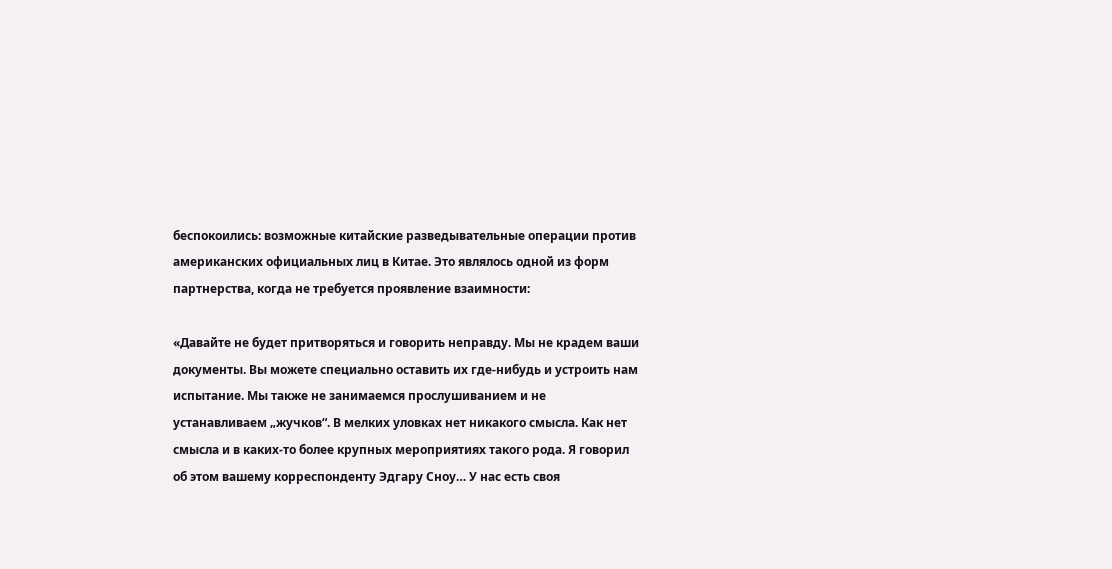беспокоились: возможные китайские разведывательные операции против американских официальных лиц в Китае. Это являлось одной из форм партнерства, когда не требуется проявление взаимности:

«Давайте не будет притворяться и говорить неправду. Мы не крадем ваши документы. Вы можете специально оставить их где-нибудь и устроить нам испытание. Мы также не занимаемся прослушиванием и не устанавливаем „жучков“. В мелких уловках нет никакого смысла. Как нет смысла и в каких-то более крупных мероприятиях такого рода. Я говорил об этом вашему корреспонденту Эдгару Сноу… У нас есть своя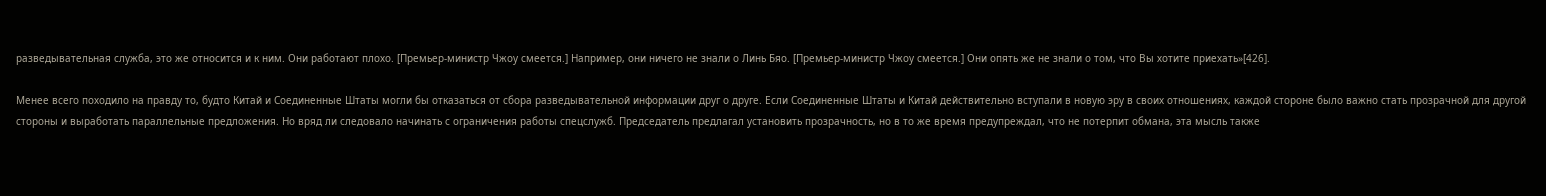разведывательная служба, это же относится и к ним. Они работают плохо. [Премьер-министр Чжоу смеется.] Например, они ничего не знали о Линь Бяо. [Премьер-министр Чжоу смеется.] Они опять же не знали о том, что Вы хотите приехать»[426].

Менее всего походило на правду то, будто Китай и Соединенные Штаты могли бы отказаться от сбора разведывательной информации друг о друге. Если Соединенные Штаты и Китай действительно вступали в новую эру в своих отношениях, каждой стороне было важно стать прозрачной для другой стороны и выработать параллельные предложения. Но вряд ли следовало начинать с ограничения работы спецслужб. Председатель предлагал установить прозрачность, но в то же время предупреждал, что не потерпит обмана, эта мысль также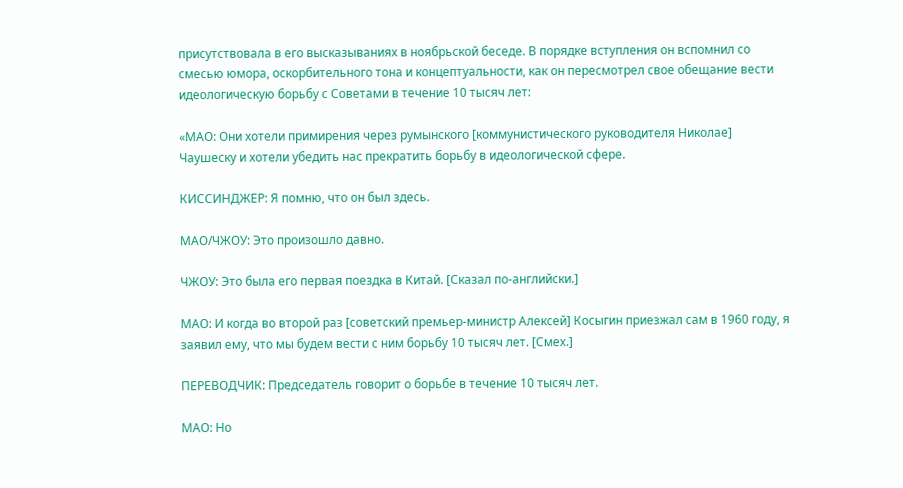присутствовала в его высказываниях в ноябрьской беседе. В порядке вступления он вспомнил со смесью юмора, оскорбительного тона и концептуальности, как он пересмотрел свое обещание вести идеологическую борьбу с Советами в течение 10 тысяч лет:

«МАО: Они хотели примирения через румынского [коммунистического руководителя Николае] Чаушеску и хотели убедить нас прекратить борьбу в идеологической сфере.

КИССИНДЖЕР: Я помню, что он был здесь.

МАО/ЧЖОУ: Это произошло давно.

ЧЖОУ: Это была его первая поездка в Китай. [Сказал по-английски.]

МАО: И когда во второй раз [советский премьер-министр Алексей] Косыгин приезжал сам в 1960 году, я заявил ему, что мы будем вести с ним борьбу 10 тысяч лет. [Смех.]

ПЕРЕВОДЧИК: Председатель говорит о борьбе в течение 10 тысяч лет.

МАО: Но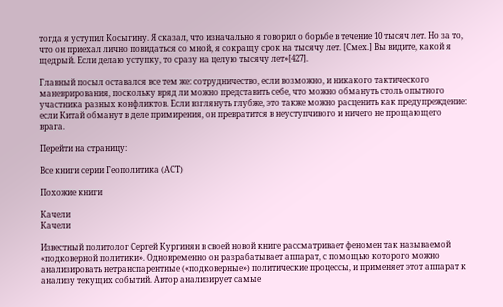тогда я уступил Косыгину. Я сказал, что изначально я говорил о борьбе в течение 10 тысяч лет. Но за то, что он приехал лично повидаться со мной, я сокращу срок на тысячу лет. [Смех.] Вы видите, какой я щедрый. Если делаю уступку, то сразу на целую тысячу лет»[427].

Главный посыл оставался все тем же: сотрудничество, если возможно, и никакого тактического маневрирования, поскольку вряд ли можно представить себе, что можно обмануть столь опытного участника разных конфликтов. Если взглянуть глубже, это также можно расценить как предупреждение: если Китай обманут в деле примирения, он превратится в неуступчивого и ничего не прощающего врага.

Перейти на страницу:

Все книги серии Геополитика (АСТ)

Похожие книги

Качели
Качели

Известный политолог Сергей Кургинян в своей новой книге рассматривает феномен так называемой «подковерной политики». Одновременно он разрабатывает аппарат, с помощью которого можно анализировать нетранспарентные («подковерные») политические процессы, и применяет этот аппарат к анализу текущих событий. Автор анализирует самые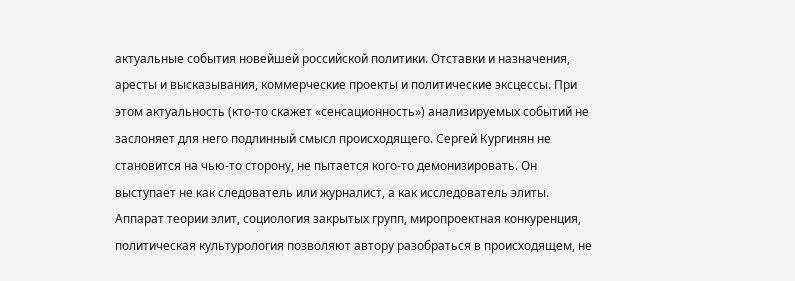актуальные события новейшей российской политики. Отставки и назначения, аресты и высказывания, коммерческие проекты и политические эксцессы. При этом актуальность (кто-то скажет «сенсационность») анализируемых событий не заслоняет для него подлинный смысл происходящего. Сергей Кургинян не становится на чью-то сторону, не пытается кого-то демонизировать. Он выступает не как следователь или журналист, а как исследователь элиты. Аппарат теории элит, социология закрытых групп, миропроектная конкуренция, политическая культурология позволяют автору разобраться в происходящем, не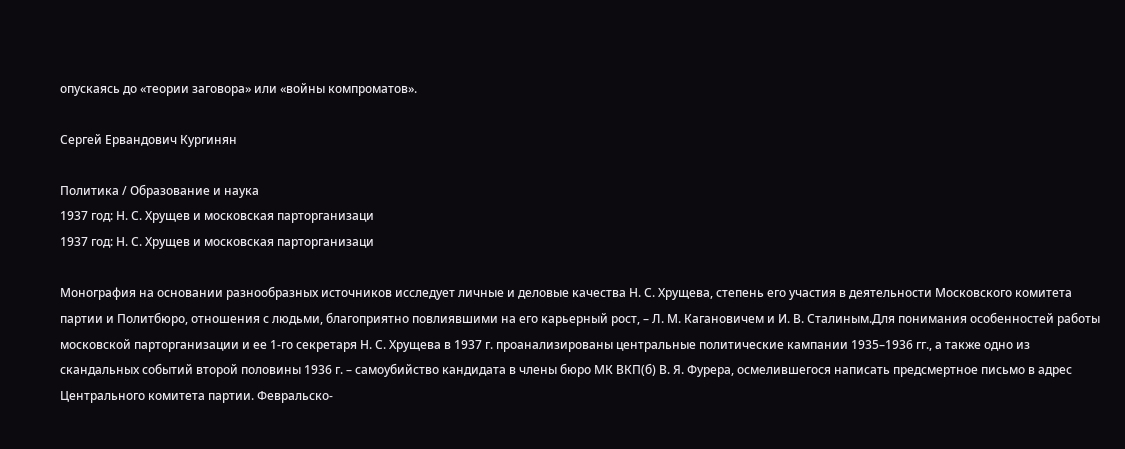опускаясь до «теории заговора» или «войны компроматов».

Сергей Ервандович Кургинян

Политика / Образование и наука
1937 год: Н. С. Хрущев и московская парторганизаци
1937 год: Н. С. Хрущев и московская парторганизаци

Монография на основании разнообразных источников исследует личные и деловые качества Н. С. Хрущева, степень его участия в деятельности Московского комитета партии и Политбюро, отношения с людьми, благоприятно повлиявшими на его карьерный рост, – Л. М. Кагановичем и И. В. Сталиным.Для понимания особенностей работы московской парторганизации и ее 1-го секретаря Н. С. Хрущева в 1937 г. проанализированы центральные политические кампании 1935–1936 гг., а также одно из скандальных событий второй половины 1936 г. – самоубийство кандидата в члены бюро МК ВКП(б) В. Я. Фурера, осмелившегося написать предсмертное письмо в адрес Центрального комитета партии. Февральско-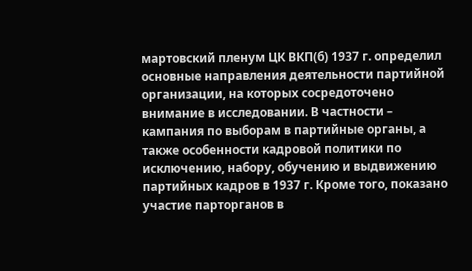мартовский пленум ЦК ВКП(б) 1937 г. определил основные направления деятельности партийной организации, на которых сосредоточено внимание в исследовании. В частности – кампания по выборам в партийные органы, а также особенности кадровой политики по исключению, набору, обучению и выдвижению партийных кадров в 1937 г. Кроме того, показано участие парторганов в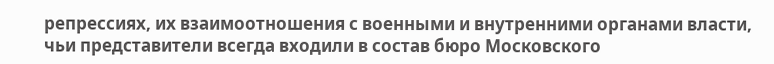репрессиях, их взаимоотношения с военными и внутренними органами власти, чьи представители всегда входили в состав бюро Московского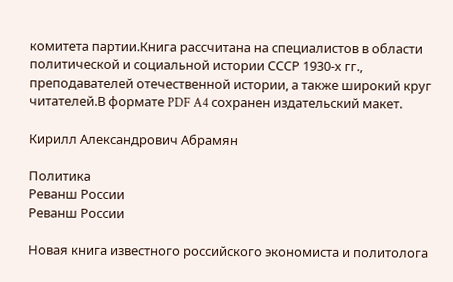комитета партии.Книга рассчитана на специалистов в области политической и социальной истории СССР 1930-х гг., преподавателей отечественной истории, а также широкий круг читателей.В формате PDF A4 сохранен издательский макет.

Кирилл Александрович Абрамян

Политика
Реванш России
Реванш России

Новая книга известного российского экономиста и политолога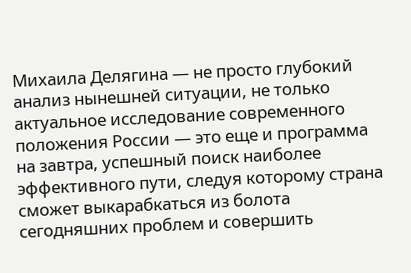Михаила Делягина — не просто глубокий анализ нынешней ситуации, не только актуальное исследование современного положения России — это еще и программа на завтра, успешный поиск наиболее эффективного пути, следуя которому страна сможет выкарабкаться из болота сегодняшних проблем и совершить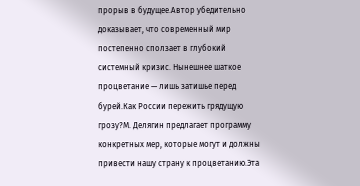прорыв в будущее.Автор убедительно доказывает, что современный мир постепенно сползает в глубокий системный кризис. Нынешнее шаткое процветание — лишь затишье перед бурей.Как России пережить грядущую грозу?М. Делягин предлагает программу конкретных мер, которые могут и должны привести нашу страну к процветанию.Эта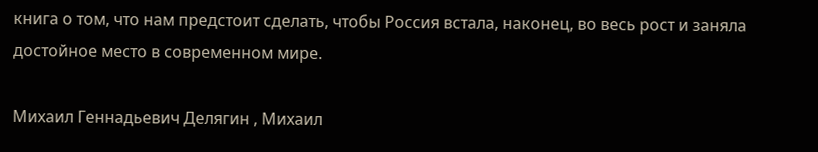книга о том, что нам предстоит сделать, чтобы Россия встала, наконец, во весь рост и заняла достойное место в современном мире.

Михаил Геннадьевич Делягин , Михаил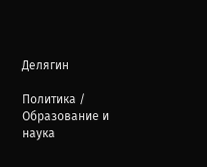Делягин

Политика / Образование и наука